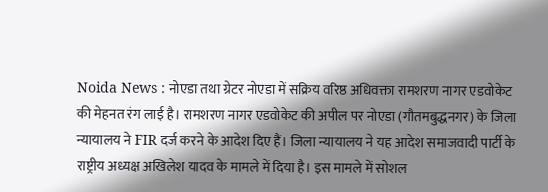Noida News : नोएडा तथा ग्रेटर नोएडा में सक्रिय वरिष्ठ अधिवक्ता रामशरण नागर एडवोकेट की मेहनत रंग लाई है। रामशरण नागर एडवोकेट की अपील पर नोएडा (गौतमबुद्धनगर) के जिला न्यायालय ने FIR दर्ज करने के आदेश दिए हैं। जिला न्यायालय ने यह आदेश समाजवादी पार्टी के राष्ट्रीय अध्यक्ष अखिलेश यादव के मामले में दिया है। इस मामले में सोशल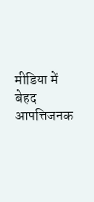मीडिया में बेहद आपत्तिजनक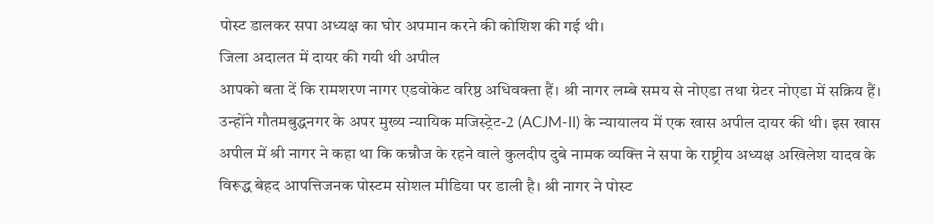पोस्ट डालकर सपा अध्यक्ष का घोर अपमान करने की कोशिश की गई थी।
जिला अदालत में दायर की गयी थी अपील
आपको बता दें कि रामशरण नागर एडवोकेट वरिष्ठ अधिवक्ता हैं। श्री नागर लम्बे समय से नोएडा तथा ग्रेटर नोएडा में सक्रिय हैं। उन्होंने गौतमबुद्धनगर के अपर मुख्य न्यायिक मजिस्ट्रेट-2 (ACJM-II) के न्यायालय में एक खास अपील दायर की थी। इस खास अपील में श्री नागर ने कहा था कि कन्नौज के रहने वाले कुलदीप दुबे नामक व्यक्ति ने सपा के राष्ट्रीय अध्यक्ष अखिलेश यादव के विरूद्ध बेहद आपत्तिजनक पोस्टम सोशल मीडिया पर डाली है। श्री नागर ने पोस्ट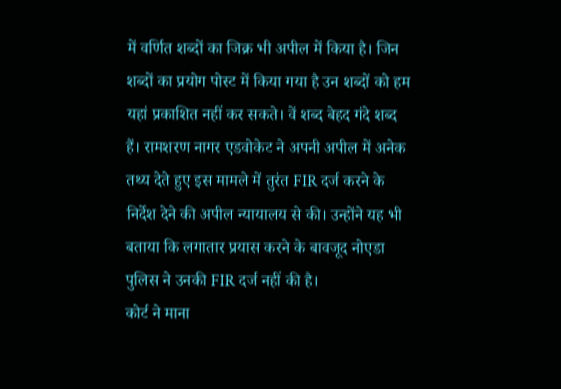में वर्णित शब्दों का जिक्र भी अपील में किया है। जिन शब्दों का प्रयोग पोस्ट में किया गया है उन शब्दों को हम यहां प्रकाशित नहीं कर सकते। वें शब्द बेहद गंदे शब्द हैं। रामशरण नागर एडवोकेट ने अपनी अपील में अनेक तथ्य देते हुए इस मामले में तुरंत FIR दर्ज करने के निर्देश देने की अपील न्यायालय से की। उन्होंने यह भी बताया कि लगातार प्रयास करने के बावजूद नोएडा पुलिस ने उनकी FIR दर्ज नहीं की है।
कोर्ट ने माना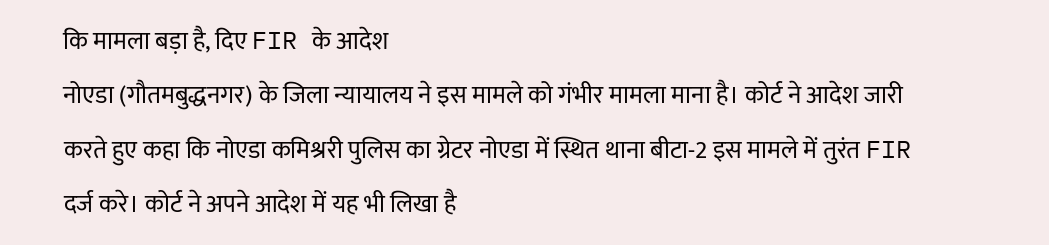कि मामला बड़ा है, दिए FIR के आदेश
नोएडा (गौतमबुद्धनगर) के जिला न्यायालय ने इस मामले को गंभीर मामला माना है। कोर्ट ने आदेश जारी करते हुए कहा कि नोएडा कमिश्ररी पुलिस का ग्रेटर नोएडा में स्थित थाना बीटा-2 इस मामले में तुरंत FIR दर्ज करे। कोर्ट ने अपने आदेश में यह भी लिखा है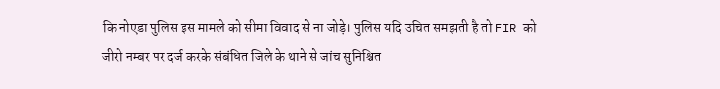कि नोएडा पुलिस इस मामले को सीमा विवाद से ना जोड़े। पुलिस यदि उचित समझती है तो FIR को जीरो नम्बर पर दर्ज करके संबंधित जिले के थाने से जांच सुनिश्चित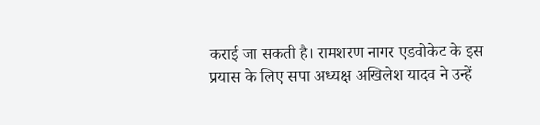कराई जा सकती है। रामशरण नागर एडवोकेट के इस प्रयास के लिए सपा अध्यक्ष अखिलेश यादव ने उन्हें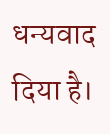धन्यवाद दिया है।